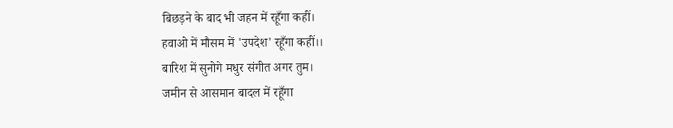बिछड़ने के बाद भी जहन में रहूँगा कहीं।
हवाओ में मौसम में 'उपदेश' रहूँगा कहीं।।
बारिश में सुनोगे मधुर संगीत अगर तुम।
जमीन से आसमान बादल में रहूँगा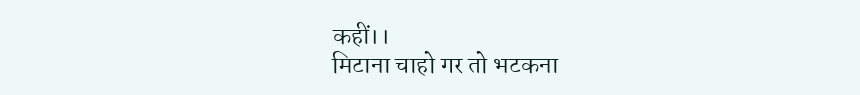कहीं।।
मिटाना चाहो गर तो भटकना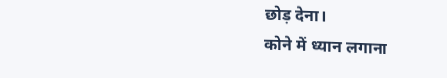छोड़ देना।
कोने में ध्यान लगाना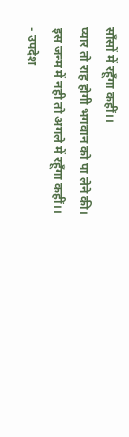साँसों में रहूँगा कहीं।।
प्यार तो राह होगी भगवान को पा लेने की।
इस जन्म में नही तो अगले में रहूँगा कहीं।।
- उपदेश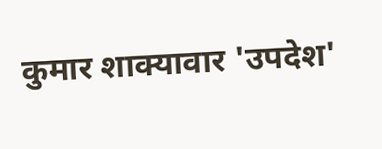कुमार शाक्यावार 'उपदेश'